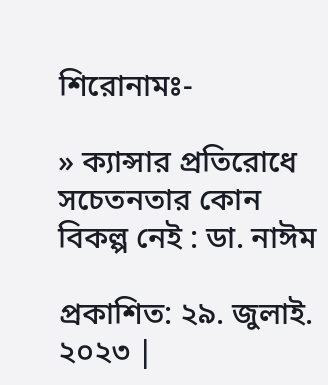শিরোনামঃ-

» ক্যান্সার প্রতিরোধে সচেতনতার কোন বিকল্প নেই : ডা. নাঈম

প্রকাশিত: ২৯. জুলাই. ২০২৩ |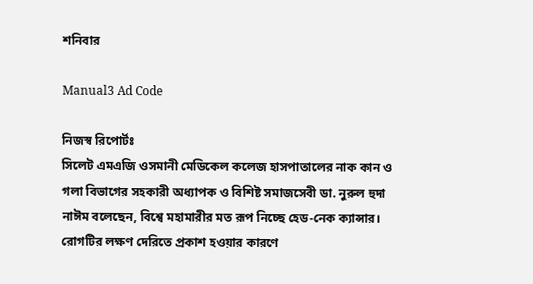শনিবার

Manual3 Ad Code

নিজস্ব রিপোর্টঃ
সিলেট এমএজি ওসমানী মেডিকেল কলেজ হাসপাতালের নাক কান ও গলা বিভাগের সহকারী অধ্যাপক ও বিশিষ্ট সমাজসেবী ডা. নুরুল হুদা নাঈম বলেছেন, বিশ্বে মহামারীর মত রূপ নিচ্ছে হেড-নেক ক্যান্সার। রোগটির লক্ষণ দেরিতে প্রকাশ হওয়ার কারণে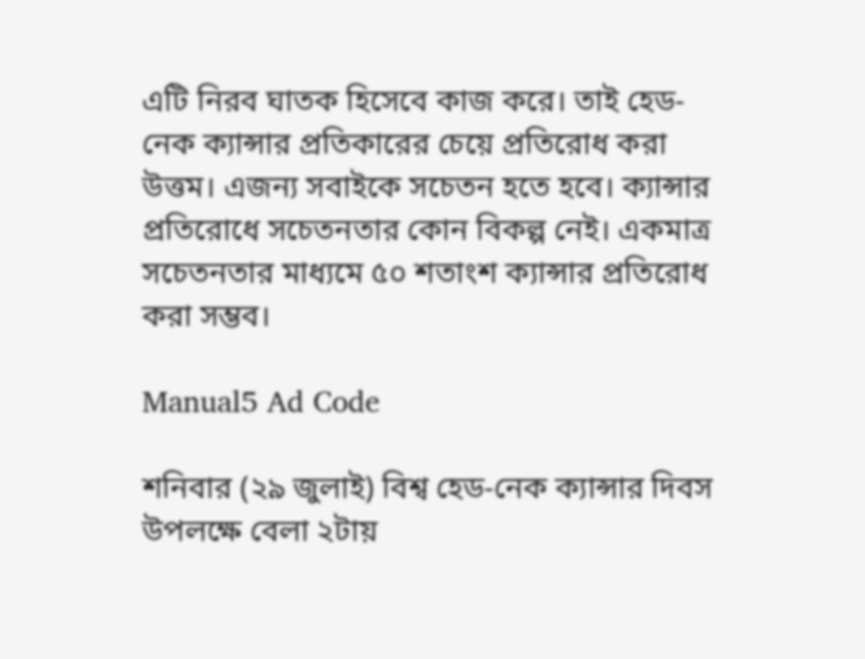এটি নিরব ঘাতক হিসেবে কাজ করে। তাই হেড-নেক ক্যান্সার প্রতিকারের চেয়ে প্রতিরোধ করা উত্তম। এজন্য সবাইকে সচেতন হতে হবে। ক্যান্সার প্রতিরোধে সচেতনতার কোন বিকল্প নেই। একমাত্র সচেতনতার মাধ্যমে ৫০ শতাংশ ক্যান্সার প্রতিরোধ করা সম্ভব।

Manual5 Ad Code

শনিবার (২৯ জুলাই) বিশ্ব হেড-নেক ক্যান্সার দিবস উপলক্ষে বেলা ২টায়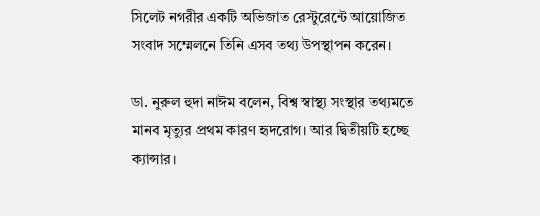সিলেট নগরীর একটি অভিজাত রেস্টুরেন্টে আয়োজিত সংবাদ সম্মেলনে তিনি এসব তথ্য উপস্থাপন করেন।

ডা. নুরুল হুদা নাঈম বলেন, বিশ্ব স্বাস্থ্য সংস্থার তথ্যমতে মানব মৃত্যুর প্রথম কারণ হৃদরোগ। আর দ্বিতীয়টি হচ্ছে ক্যান্সার।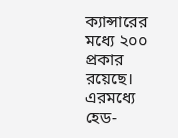ক্যান্সারের মধ্যে ২০০ প্রকার রয়েছে। এরমধ্যে হেড-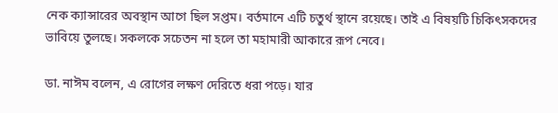নেক ক্যান্সারের অবস্থান আগে ছিল সপ্তম। বর্তমানে এটি চতুর্থ স্থানে রয়েছে। তাই এ বিষয়টি চিকিৎসকদের ভাবিয়ে তুলছে। সকলকে সচেতন না হলে তা মহামারী আকারে রূপ নেবে।

ডা. নাঈম বলেন, এ রোগের লক্ষণ দেরিতে ধরা পড়ে। যার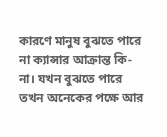কারণে মানুষ বুঝতে পারে না ক্যান্সার আক্রান্ত কি-না। যখন বুঝতে পারে তখন অনেকের পক্ষে আর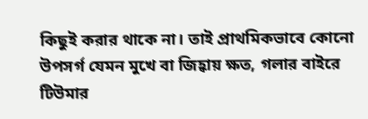কিছুই করার থাকে না। তাই প্রাথমিকভাবে কোনো উপসর্গ যেমন মুখে বা জিহ্বায় ক্ষত, গলার বাইরে টিউমার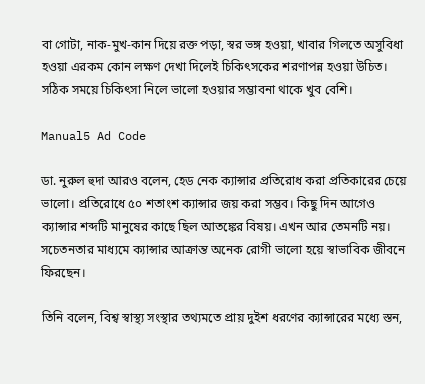বা গোটা, নাক-মুখ-কান দিয়ে রক্ত পড়া, স্বর ভঙ্গ হওয়া, খাবার গিলতে অসুবিধা হওয়া এরকম কোন লক্ষণ দেখা দিলেই চিকিৎসকের শরণাপন্ন হওয়া উচিত। সঠিক সময়ে চিকিৎসা নিলে ভালো হওয়ার সম্ভাবনা থাকে খুব বেশি।

Manual5 Ad Code

ডা. নুরুল হুদা আরও বলেন, হেড নেক ক্যান্সার প্রতিরোধ করা প্রতিকারের চেয়ে ভালো। প্রতিরোধে ৫০ শতাংশ ক্যান্সার জয় করা সম্ভব। কিছু দিন আগেও ক্যান্সার শব্দটি মানুষের কাছে ছিল আতঙ্কের বিষয়। এখন আর তেমনটি নয়। সচেতনতার মাধ্যমে ক্যান্সার আক্রান্ত অনেক রোগী ভালো হয়ে স্বাভাবিক জীবনে ফিরছেন।

তিনি বলেন, বিশ্ব স্বাস্থ্য সংস্থার তথ্যমতে প্রায় দুইশ ধরণের ক্যান্সারের মধ্যে স্তন,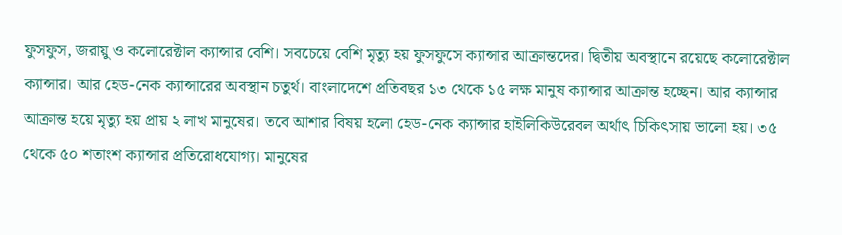ফুসফুস, জরায়ু ও কলোরেক্টাল ক্যান্সার বেশি। সবচেয়ে বেশি মৃত্যু হয় ফুসফুসে ক্যান্সার আক্রান্তদের। দ্বিতীয় অবস্থানে রয়েছে কলোরেক্টাল ক্যান্সার। আর হেড-নেক ক্যান্সারের অবস্থান চতুর্থ। বাংলাদেশে প্রতিবছর ১৩ থেকে ১৫ লক্ষ মানুষ ক্যান্সার আক্রান্ত হচ্ছেন। আর ক্যান্সার আক্রান্ত হয়ে মৃত্যু হয় প্রায় ২ লাখ মানুষের। তবে আশার বিষয় হলো হেড-নেক ক্যান্সার হাইলিকিউরেবল অর্থাৎ চিকিৎসায় ভালো হয়। ৩৫ থেকে ৫০ শতাংশ ক্যান্সার প্রতিরোধযোগ্য। মানুষের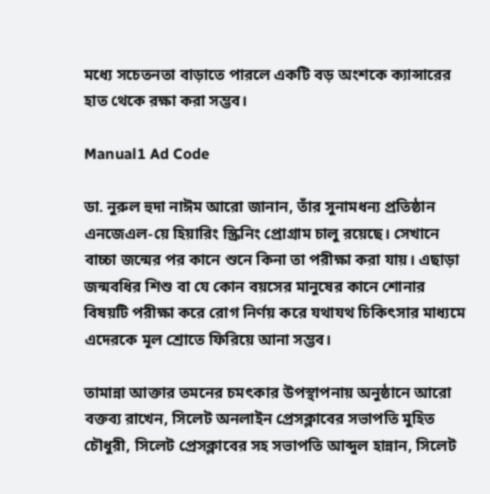মধ্যে সচেতনতা বাড়াতে পারলে একটি বড় অংশকে ক্যান্সারের হাত থেকে রক্ষা করা সম্ভব।

Manual1 Ad Code

ডা. নুরুল হুদা নাঈম আরো জানান, তাঁর সুনামধন্য প্রতিষ্ঠান এনজেএল-য়ে হিয়ারিং স্ক্রিনিং প্রোগ্রাম চালু রয়েছে। সেখানে বাচ্চা জন্মের পর কানে শুনে কিনা তা পরীক্ষা করা যায়। এছাড়া জন্মবধির শিশু বা যে কোন বয়সের মানুষের কানে শোনার বিষয়টি পরীক্ষা করে রোগ নির্ণয় করে যথাযথ চিকিৎসার মাধ্যমে এদেরকে মূল শ্রোতে ফিরিয়ে আনা সম্ভব।

তামান্না আক্তার তমনের চমৎকার উপস্থাপনায় অনুষ্ঠানে আরো বক্তব্য রাখেন, সিলেট অনলাইন প্রেসক্লাবের সভাপতি মুহিত চৌধুরী, সিলেট প্রেসক্লাবের সহ সভাপতি আব্দুল হান্নান, সিলেট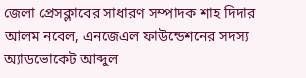জেলা প্রেসক্লাবের সাধারণ সম্পাদক শাহ দিদার আলম নবেল, এনজেএল ফাউন্ডেশনের সদস্য অ্যাডভোকেট আব্দুল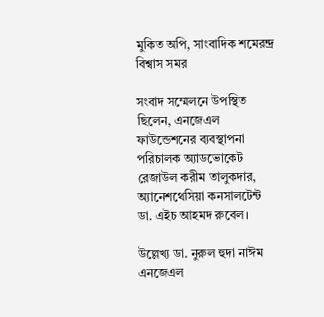মুকিত অপি, সাংবাদিক শমেরন্দ্র বিশ্বাস সমর

সংবাদ সম্মেলনে উপস্থিত ছিলেন, এনজেএল ফাউন্ডেশনের ব্যবস্থাপনা পরিচালক অ্যাডভোকেট রেজাউল করীম তালুকদার, অ্যানেশথেসিয়া কনসালটেন্ট ডা. এইচ আহমদ রুবেল।

উল্লেখ্য ডা. নুরুল হুদা নাঈম এনজেএল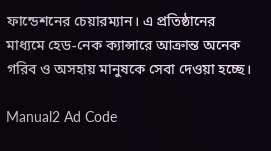ফান্ডেশনের চেয়ারম্যান। এ প্রতিষ্ঠানের মাধ্যমে হেড-নেক ক্যান্সারে আক্রান্ত অনেক গরিব ও অসহায় মানুষকে সেবা দেওয়া হচ্ছে।

Manual2 Ad Code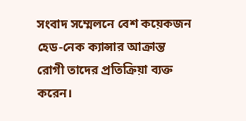সংবাদ সম্মেলনে বেশ কয়েকজন হেড-নেক ক্যান্সার আক্রান্ত রোগী তাদের প্রতিক্রিয়া ব্যক্ত করেন।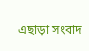এছাড়া সংবাদ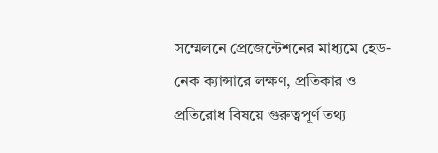সম্মেলনে প্রেজেন্টেশনের মাধ্যমে হেড-নেক ক্যান্সারে লক্ষণ, প্রতিকার ও প্রতিরোধ বিষয়ে গুরুত্বপূর্ণ তথ্য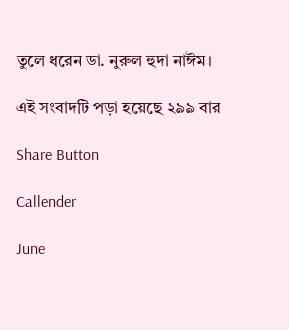তুলে ধরেন ডা. নুরুল হুদা নাঈম।

এই সংবাদটি পড়া হয়েছে ২৯৯ বার

Share Button

Callender

June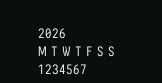2026
M T W T F S S
1234567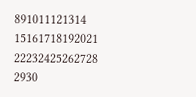891011121314
15161718192021
22232425262728
2930